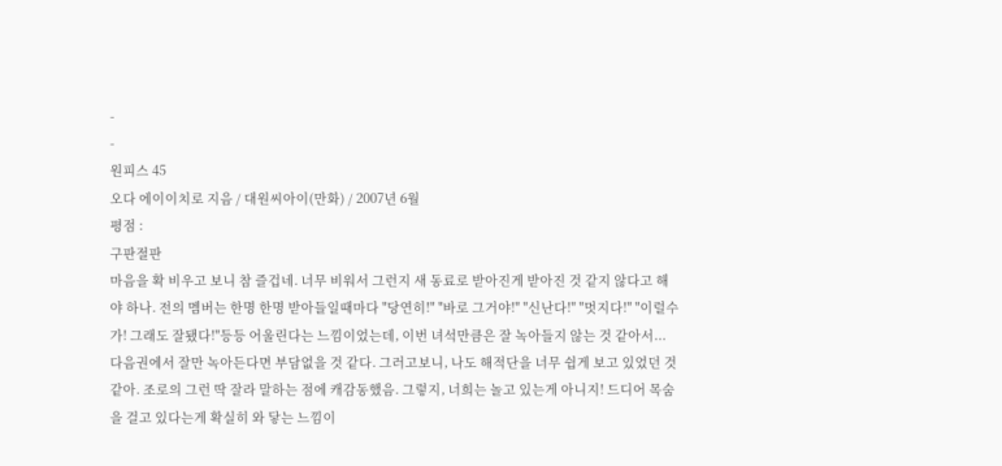-
-
원피스 45
오다 에이이치로 지음 / 대원씨아이(만화) / 2007년 6월
평점 :
구판절판
마음을 확 비우고 보니 참 즐겁네. 너무 비워서 그런지 새 동료로 받아진게 받아진 것 같지 않다고 해야 하나. 전의 멤버는 한명 한명 받아들일때마다 "당연히!" "바로 그거야!" "신난다!" "멋지다!" "이럴수가! 그래도 잘됐다!"등등 어울린다는 느낌이었는데, 이번 녀석만큼은 잘 녹아들지 않는 것 같아서... 다음권에서 잘만 녹아든다면 부담없을 것 같다. 그러고보니, 나도 해적단을 너무 쉽게 보고 있었던 것 같아. 조로의 그런 딱 잘라 말하는 점에 캐감동했음. 그렇지, 너희는 놀고 있는게 아니지! 드디어 목숨을 걸고 있다는게 확실히 와 닿는 느낌이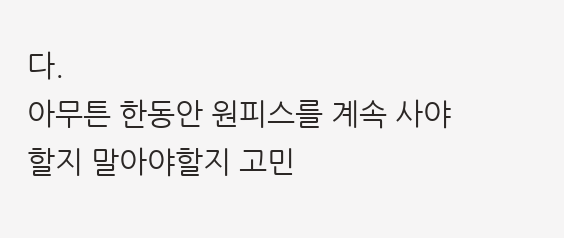다.
아무튼 한동안 원피스를 계속 사야할지 말아야할지 고민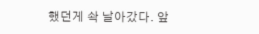했던게 솩 날아갔다. 앞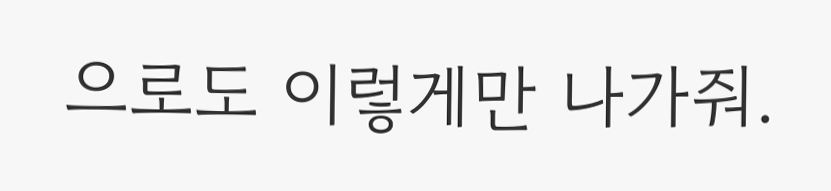으로도 이렇게만 나가줘.